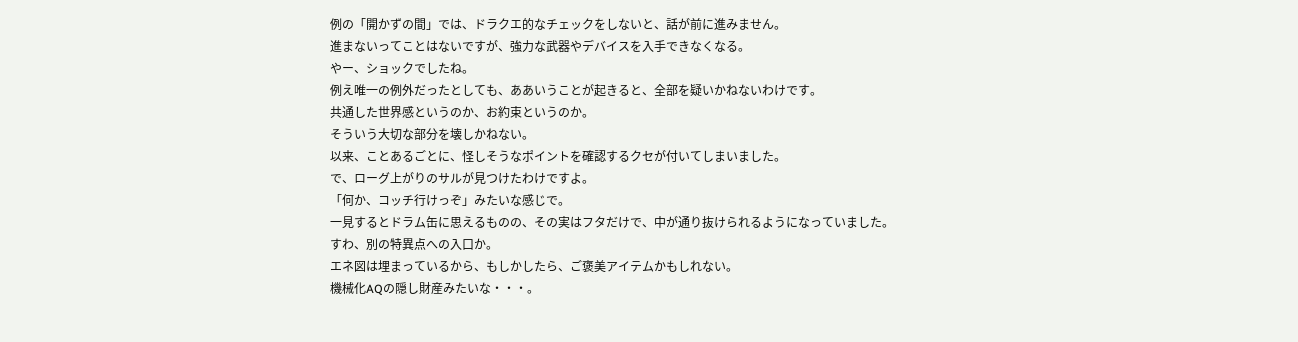例の「開かずの間」では、ドラクエ的なチェックをしないと、話が前に進みません。
進まないってことはないですが、強力な武器やデバイスを入手できなくなる。
やー、ショックでしたね。
例え唯一の例外だったとしても、ああいうことが起きると、全部を疑いかねないわけです。
共通した世界感というのか、お約束というのか。
そういう大切な部分を壊しかねない。
以来、ことあるごとに、怪しそうなポイントを確認するクセが付いてしまいました。
で、ローグ上がりのサルが見つけたわけですよ。
「何か、コッチ行けっぞ」みたいな感じで。
一見するとドラム缶に思えるものの、その実はフタだけで、中が通り抜けられるようになっていました。
すわ、別の特異点への入口か。
エネ図は埋まっているから、もしかしたら、ご褒美アイテムかもしれない。
機械化AQの隠し財産みたいな・・・。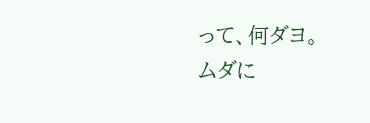って、何ダヨ。
ムダに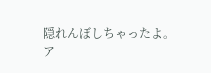隠れんぼしちゃったよ。
ア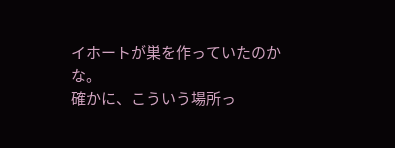イホートが巣を作っていたのかな。
確かに、こういう場所っ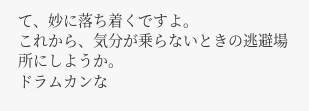て、妙に落ち着くですよ。
これから、気分が乗らないときの逃避場所にしようか。
ドラムカンな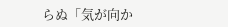らぬ「気が向か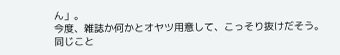ん」。
今度、雑誌か何かとオヤツ用意して、こっそり抜けだそう。
同じこと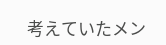考えていたメン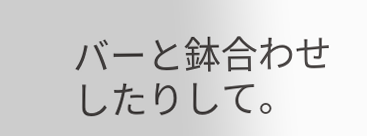バーと鉢合わせしたりして。